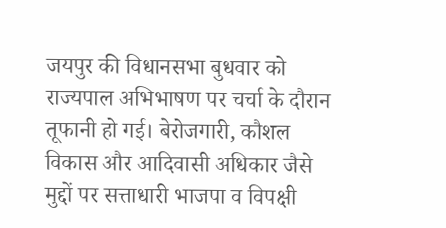जयपुर की विधानसभा बुधवार को राज्यपाल अभिभाषण पर चर्चा के दौरान तूफानी हो गई। बेरोजगारी, कौशल विकास और आदिवासी अधिकार जैसे मुद्दों पर सत्ताधारी भाजपा व विपक्षी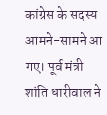कांग्रेस के सदस्य आमने-सामने आ गए। पूर्व मंत्री शांति धारीवाल ने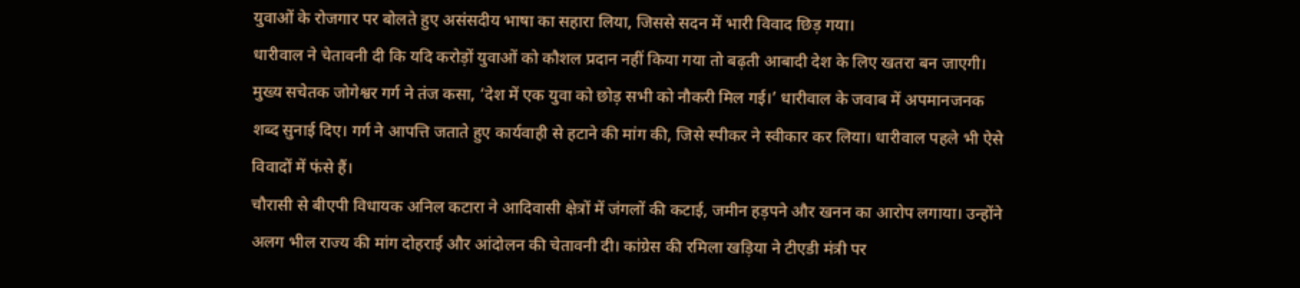युवाओं के रोजगार पर बोलते हुए असंसदीय भाषा का सहारा लिया, जिससे सदन में भारी विवाद छिड़ गया।
धारीवाल ने चेतावनी दी कि यदि करोड़ों युवाओं को कौशल प्रदान नहीं किया गया तो बढ़ती आबादी देश के लिए खतरा बन जाएगी। मुख्य सचेतक जोगेश्वर गर्ग ने तंज कसा, ‘देश में एक युवा को छोड़ सभी को नौकरी मिल गई।’ धारीवाल के जवाब में अपमानजनक शब्द सुनाई दिए। गर्ग ने आपत्ति जताते हुए कार्यवाही से हटाने की मांग की, जिसे स्पीकर ने स्वीकार कर लिया। धारीवाल पहले भी ऐसे विवादों में फंसे हैं।
चौरासी से बीएपी विधायक अनिल कटारा ने आदिवासी क्षेत्रों में जंगलों की कटाई, जमीन हड़पने और खनन का आरोप लगाया। उन्होंने अलग भील राज्य की मांग दोहराई और आंदोलन की चेतावनी दी। कांग्रेस की रमिला खड़िया ने टीएडी मंत्री पर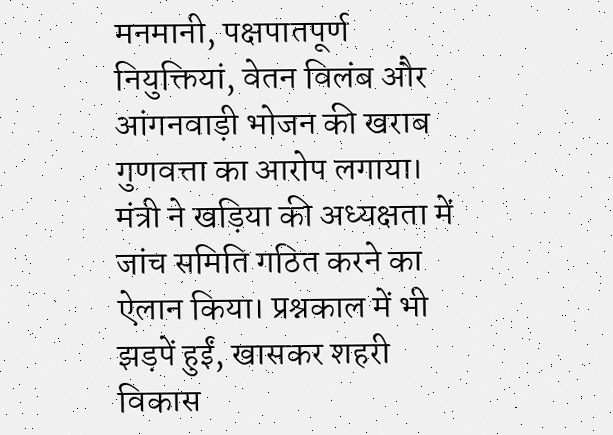मनमानी, पक्षपातपूर्ण नियुक्तियां, वेतन विलंब और आंगनवाड़ी भोजन की खराब गुणवत्ता का आरोप लगाया।
मंत्री ने खड़िया की अध्यक्षता में जांच समिति गठित करने का ऐलान किया। प्रश्नकाल में भी झड़पें हुईं, खासकर शहरी विकास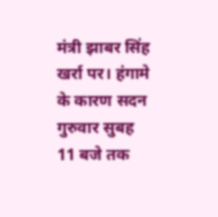मंत्री झाबर सिंह खर्रा पर। हंगामे के कारण सदन गुरुवार सुबह 11 बजे तक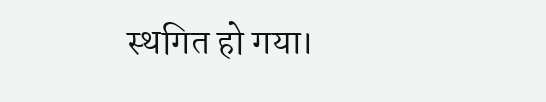स्थगित हो गया।